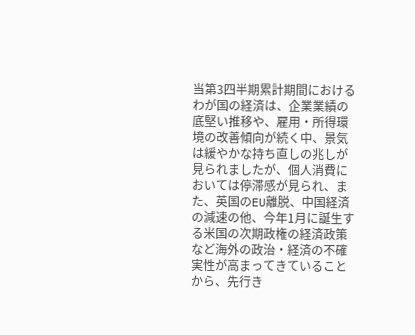当第3四半期累計期間におけるわが国の経済は、企業業績の底堅い推移や、雇用・所得環境の改善傾向が続く中、景気は緩やかな持ち直しの兆しが見られましたが、個人消費においては停滞感が見られ、また、英国のEU離脱、中国経済の減速の他、今年1月に誕生する米国の次期政権の経済政策など海外の政治・経済の不確実性が高まってきていることから、先行き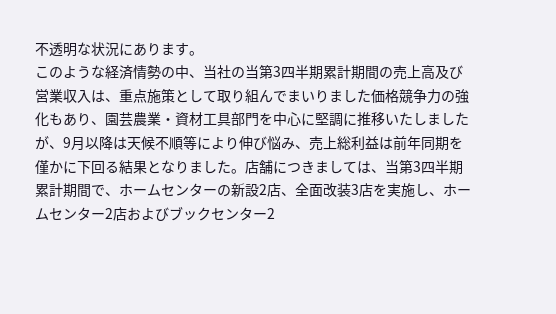不透明な状況にあります。
このような経済情勢の中、当社の当第3四半期累計期間の売上高及び営業収入は、重点施策として取り組んでまいりました価格競争力の強化もあり、園芸農業・資材工具部門を中心に堅調に推移いたしましたが、9月以降は天候不順等により伸び悩み、売上総利益は前年同期を僅かに下回る結果となりました。店舗につきましては、当第3四半期累計期間で、ホームセンターの新設2店、全面改装3店を実施し、ホームセンター2店およびブックセンター2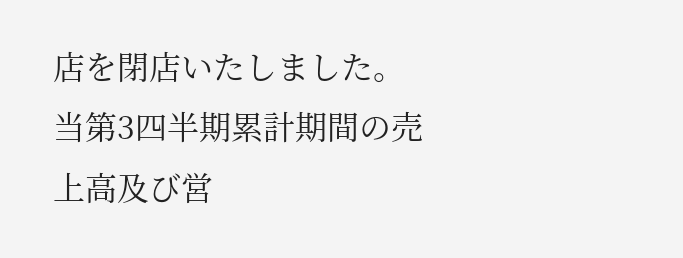店を閉店いたしました。
当第3四半期累計期間の売上高及び営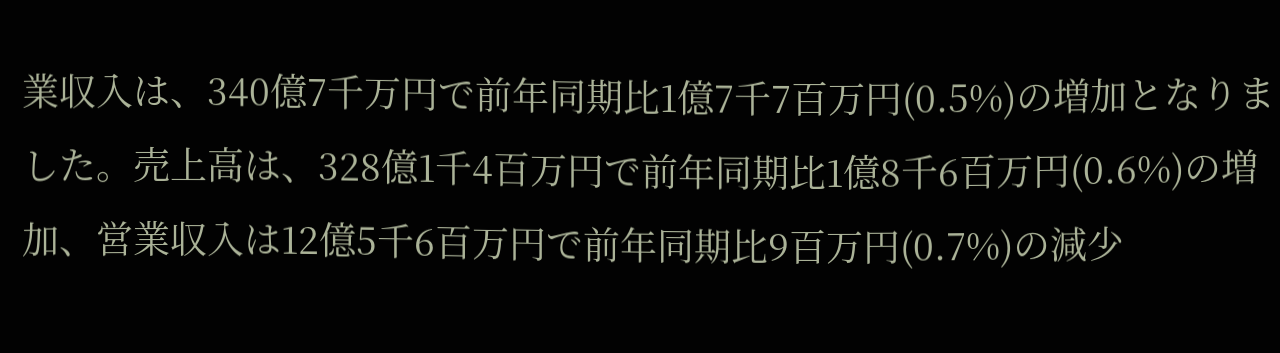業収入は、340億7千万円で前年同期比1億7千7百万円(0.5%)の増加となりました。売上高は、328億1千4百万円で前年同期比1億8千6百万円(0.6%)の増加、営業収入は12億5千6百万円で前年同期比9百万円(0.7%)の減少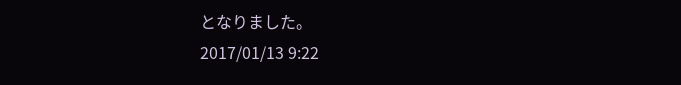となりました。
2017/01/13 9:22